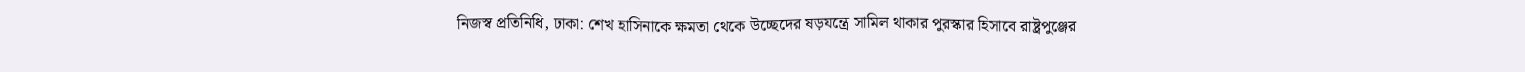নিজস্ব প্রতিনিধি, ঢাকা: শেখ হাসিনাকে ক্ষমতা থেকে উচ্ছেদের ষড়যন্ত্রে সামিল থাকার পুরস্কার হিসাবে রাষ্ট্রপুঞ্জের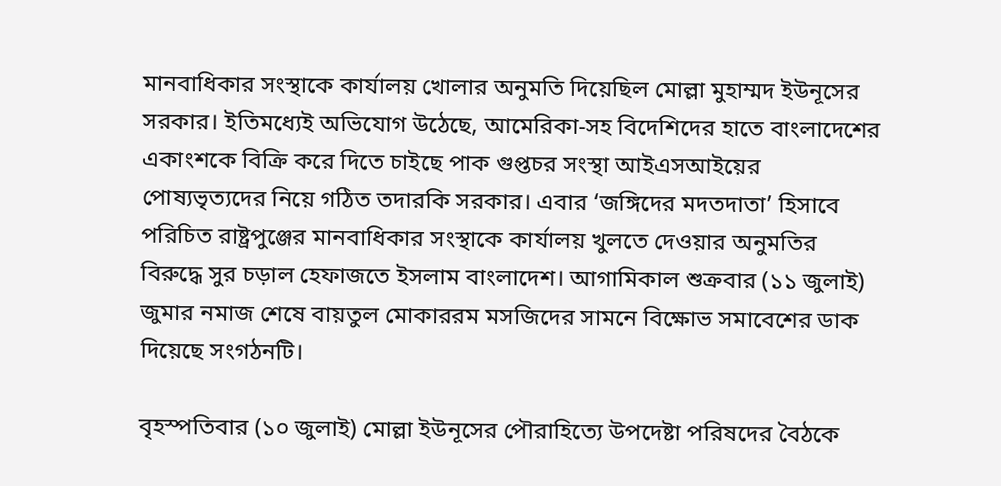মানবাধিকার সংস্থাকে কার্যালয় খোলার অনুমতি দিয়েছিল মোল্লা মুহাম্মদ ইউনূসের সরকার। ইতিমধ্যেই অভিযোগ উঠেছে, আমেরিকা-সহ বিদেশিদের হাতে বাংলাদেশের একাংশকে বিক্রি করে দিতে চাইছে পাক গুপ্তচর সংস্থা আইএসআইয়ের পোষ্যভৃত্যদের নিয়ে গঠিত তদারকি সরকার। এবার ‘জঙ্গিদের মদতদাতা’ হিসাবে পরিচিত রাষ্ট্রপুঞ্জের মানবাধিকার সংস্থাকে কার্যালয় খুলতে দেওয়ার অনুমতির বিরুদ্ধে সুর চড়াল হেফাজতে ইসলাম বাংলাদেশ। আগামিকাল শুক্রবার (১১ জুলাই) জুমার নমাজ শেষে বায়তুল মোকাররম মসজিদের সামনে বিক্ষোভ সমাবেশের ডাক দিয়েছে সংগঠনটি।

বৃহস্পতিবার (১০ জুলাই) মোল্লা ইউনূসের পৌরাহিত্যে উপদেষ্টা পরিষদের বৈঠকে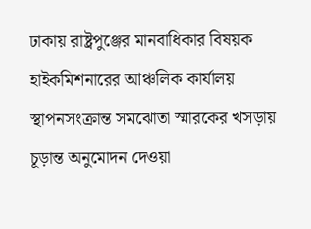ঢাকায় রাষ্ট্রপুঞ্জের মানবাধিকার বিষয়ক হাইকমিশনারের আঞ্চলিক কার্যালয় স্থাপনসংক্রান্ত সমঝোতা স্মারকের খসড়ায় চূড়ান্ত অনুমোদন দেওয়া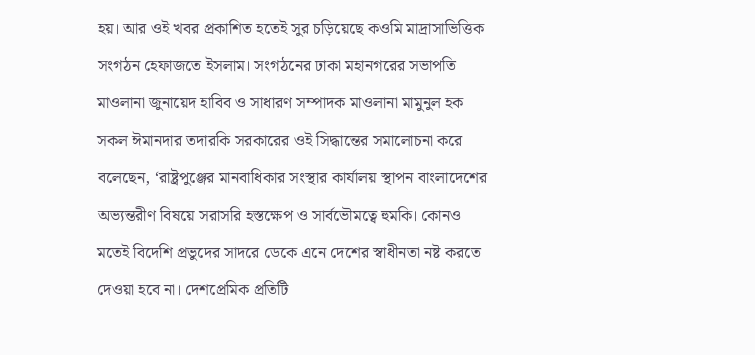হয়। আর ওই খবর প্রকাশিত হতেই সুর চড়িয়েছে কওমি মাদ্রাসাভিত্তিক সংগঠন হেফাজতে ইসলাম। সংগঠনের ঢাকা মহানগরের সভাপতি মাওলানা জুনায়েদ হাবিব ও সাধারণ সম্পাদক মাওলানা মামুনুল হক সকল ঈমানদার তদারকি সরকারের ওই সিদ্ধান্তের সমালোচনা করে বলেছেন, ‘রাষ্ট্রপুঞ্জের মানবাধিকার সংস্থার কার্যালয় স্থাপন বাংলাদেশের অভ্যন্তরীণ বিষয়ে সরাসরি হস্তক্ষেপ ও সার্বভৌমত্বে হুমকি। কোনও মতেই বিদেশি প্রভুদের সাদরে ডেকে এনে দেশের স্বাধীনতা নষ্ট করতে দেওয়া হবে না। দেশপ্রেমিক প্রতিটি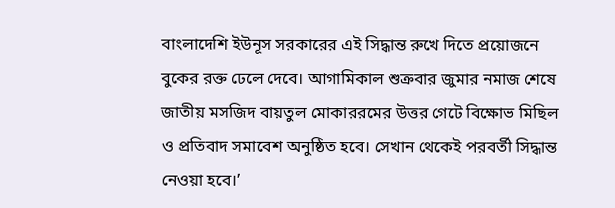বাংলাদেশি ইউনূস সরকারের এই সিদ্ধান্ত রুখে দিতে প্রয়োজনে বুকের রক্ত ঢেলে দেবে। আগামিকাল শুক্রবার জুমার নমাজ শেষে জাতীয় মসজিদ বায়তুল মোকাররমের উত্তর গেটে বিক্ষোভ মিছিল ও প্রতিবাদ সমাবেশ অনুষ্ঠিত হবে। সেখান থেকেই পরবর্তী সিদ্ধান্ত নেওয়া হবে।’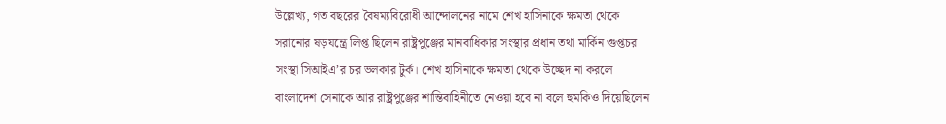উল্লেখ্য, গত বছরের বৈষম্যবিরোধী আন্দোলনের নামে শেখ হাসিনাকে ক্ষমতা থেকে সরানোর ষড়যন্ত্রে লিপ্ত ছিলেন রাষ্ট্রপুঞ্জের মানবাধিকার সংস্থার প্রধান তথা মার্কিন গুপ্তচর সংস্থা সিআইএ’র চর ভলকার টুর্ক। শেখ হাসিনাকে ক্ষমতা থেকে উচ্ছেদ না করলে বাংলাদেশ সেনাকে আর রাষ্ট্রপুঞ্জের শান্তিবাহিনীতে নেওয়া হবে না বলে হুমকিও দিয়েছিলেন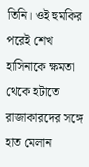তিনি। ওই হুমকির পরেই শেখ হাসিনাকে ক্ষমতা থেকে হটাতে রাজাকারদের সঙ্গে হাত মেলান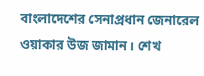বাংলাদেশের সেনাপ্রধান জেনারেল ওয়াকার উজ জামান। শেখ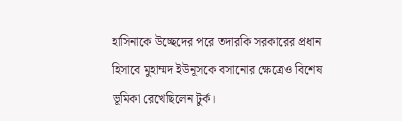হাসিনাকে উচ্ছেদের পরে তদারকি সরকারের প্রধান হিসাবে মুহাম্মদ ইউনূসকে বসানোর ক্ষেত্রেও বিশেষ ভূমিকা রেখেছিলেন টুর্ক।